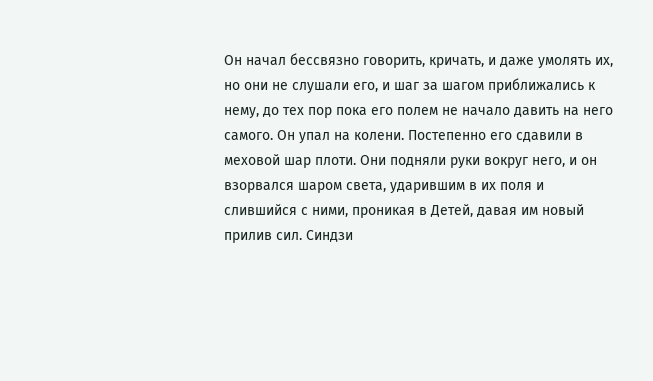Он начал бессвязно говорить, кричать, и даже умолять их, но они не слушали его, и шаг за шагом приближались к нему, до тех пор пока его полем не начало давить на него самого. Он упал на колени. Постепенно его сдавили в меховой шар плоти. Они подняли руки вокруг него, и он взорвался шаром света, ударившим в их поля и слившийся с ними, проникая в Детей, давая им новый прилив сил. Синдзи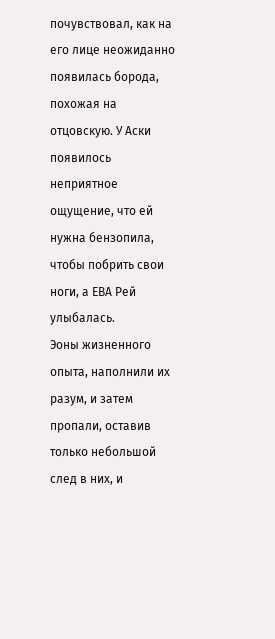почувствовал, как на его лице неожиданно появилась борода, похожая на отцовскую. У Аски появилось неприятное ощущение, что ей нужна бензопила, чтобы побрить свои ноги, а ЕВА Рей улыбалась.
Эоны жизненного опыта, наполнили их разум, и затем пропали, оставив только небольшой след в них, и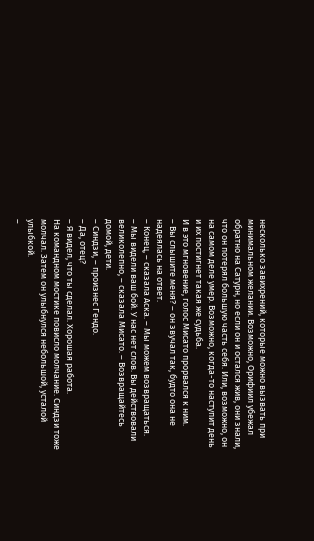несколько завихрений, которые можно вызвать при минимальном желании. Возможно, Орифиил убежал обратно на Сатурн, но если он и остался жив, они знали, что он потерял большую часть себя. Или, возможно, он на самом деле умер. Возможно, когда-то наступит день и их постигнет такая же судьба.
И в это мгновение, голос Мисато прорвался к ним.
– Вы слышите меня? – он звучал так, будто она не надеялась на ответ.
– Конец, – сказала Аска. – Мы можем возвращаться.
– Мы видели ваш бой. У нас нет слов. Вы действовали великолепно, – сказала Мисато. – Возвращайтесь домой, дети.
– Синдзи, – произнес Гендо.
– Да, отец?
– Я видел, что ты сделал. Хорошая работа.
На командном мостике повисло молчание. Синдзи тоже молчал. Затем он улыбнулся небольшой, усталой улыбкой.
–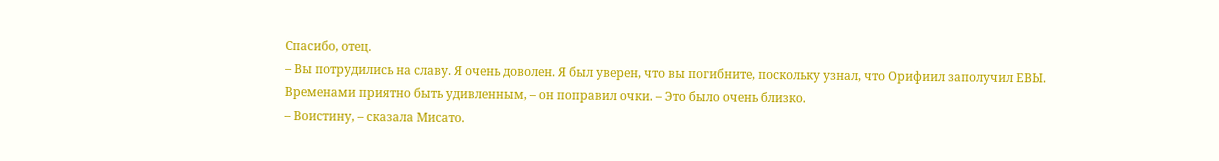Спасибо, отец.
– Вы потрудились на славу. Я очень доволен. Я был уверен, что вы погибните, поскольку узнал, что Орифиил заполучил ЕВЫ. Временами приятно быть удивленным, – он поправил очки. – Это было очень близко.
– Воистину, – сказала Мисато.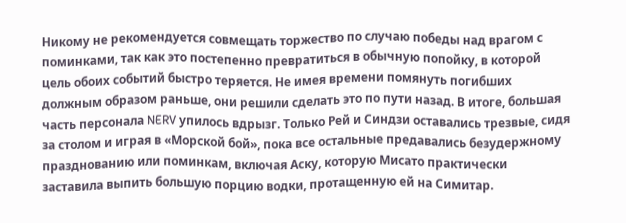Никому не рекомендуется совмещать торжество по случаю победы над врагом с поминками, так как это постепенно превратиться в обычную попойку, в которой цель обоих событий быстро теряется. Не имея времени помянуть погибших должным образом раньше, они решили сделать это по пути назад. В итоге, большая часть персонала NERV упилось вдрызг. Только Рей и Синдзи оставались трезвые, сидя за столом и играя в «Морской бой», пока все остальные предавались безудержному празднованию или поминкам, включая Аску, которую Мисато практически заставила выпить большую порцию водки, протащенную ей на Симитар.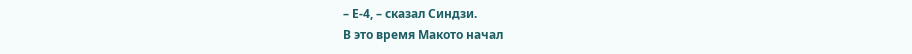– Е-4, – сказал Синдзи.
В это время Макото начал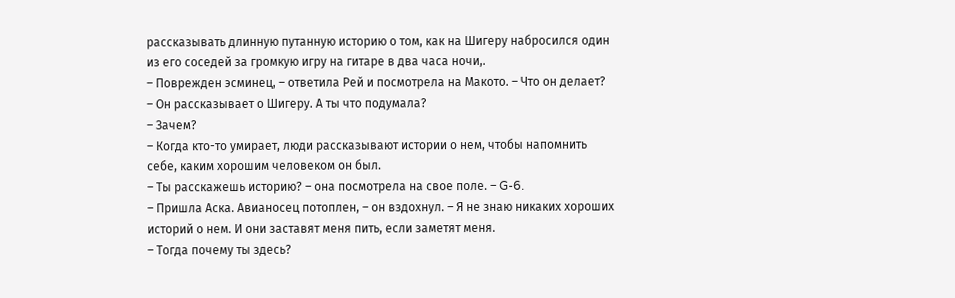рассказывать длинную путанную историю о том, как на Шигеру набросился один из его соседей за громкую игру на гитаре в два часа ночи,.
– Поврежден эсминец, – ответила Рей и посмотрела на Макото. – Что он делает?
– Он рассказывает о Шигеру. А ты что подумала?
– Зачем?
– Когда кто-то умирает, люди рассказывают истории о нем, чтобы напомнить себе, каким хорошим человеком он был.
– Ты расскажешь историю? – она посмотрела на свое поле. – G-6.
– Пришла Аска. Авианосец потоплен, – он вздохнул. – Я не знаю никаких хороших историй о нем. И они заставят меня пить, если заметят меня.
– Тогда почему ты здесь?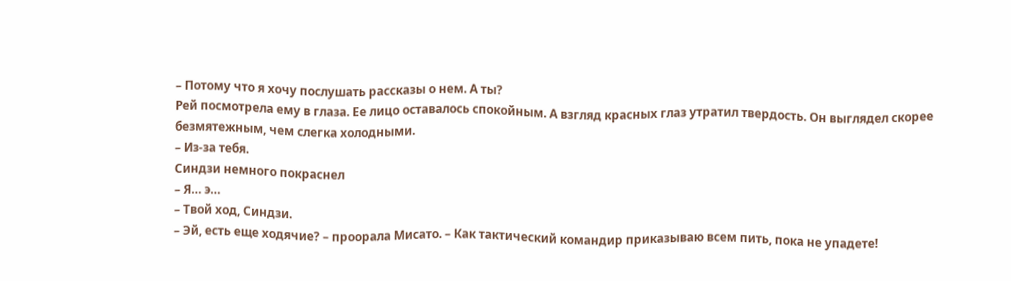– Потому что я хочу послушать рассказы о нем. А ты?
Рей посмотрела ему в глаза. Ее лицо оставалось спокойным. А взгляд красных глаз утратил твердость. Он выглядел скорее безмятежным, чем слегка холодными.
– Из-за тебя.
Синдзи немного покраснел
– Я… э…
– Твой ход, Синдзи.
– Эй, есть еще ходячие? – проорала Мисато. – Как тактический командир приказываю всем пить, пока не упадете!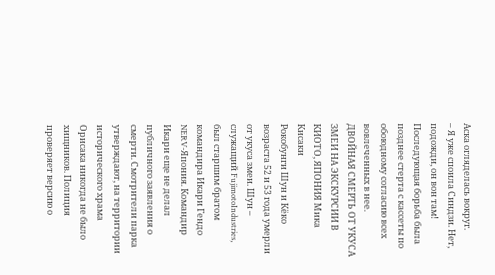Аска огляделась вокруг.
– Я уже споила Синдзи. Нет, подожди, он вон там!
Последующая борьба была позднее стерта с кассеты по обоюдному согласию всех вовлеченных в нее.
ДВОЙНАЯ СМЕРТЬ ОТ УКУСА ЗМЕИ НА ЭКСКУРСИИ В КИОТО, ЯПОНИЯ Мика Кисаки
Рокобунги Шун и Кёко возраста 52 и 53 года умерли от укуса змеи. Шун – служащий FujimotoIndustries, был старшим братом командира Икари Гендо NERV-Япония. Командир Икари еще не делал публичного заявления о смерти. Смотрители парка утверждают, на территории исторического храма Орисака никогда не было хищников. Полиция проверяет версию о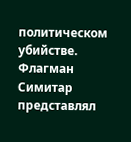политическом убийстве.
Флагман Симитар представлял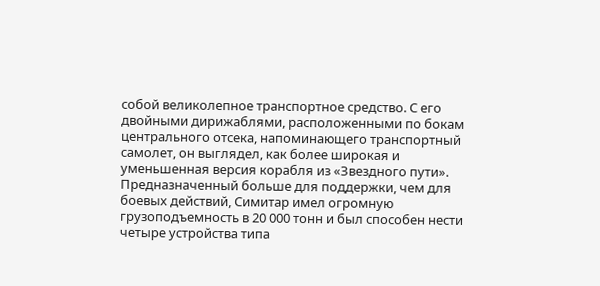собой великолепное транспортное средство. С его двойными дирижаблями, расположенными по бокам центрального отсека, напоминающего транспортный самолет, он выглядел, как более широкая и уменьшенная версия корабля из «Звездного пути». Предназначенный больше для поддержки, чем для боевых действий, Симитар имел огромную грузоподъемность в 20 000 тонн и был способен нести четыре устройства типа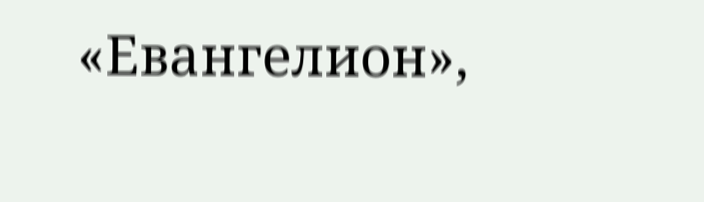«Евангелион»,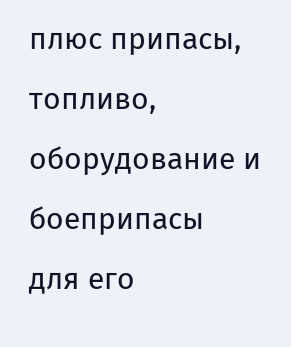плюс припасы, топливо, оборудование и боеприпасы для его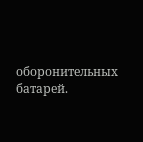оборонительных батарей.